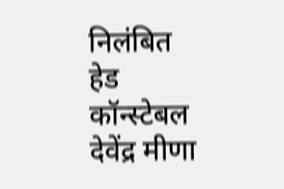निलंबित हेड कॉन्स्टेबल देवेंद्र मीणा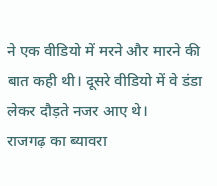ने एक वीडियो में मरने और मारने की बात कही थी। दूसरे वीडियो में वे डंडा लेकर दौड़ते नजर आए थे।
राजगढ़ का ब्यावरा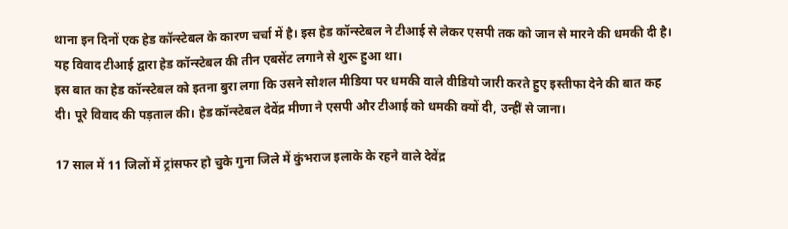थाना इन दिनों एक हेड कॉन्स्टेबल के कारण चर्चा में है। इस हेड कॉन्स्टेबल ने टीआई से लेकर एसपी तक को जान से मारने की धमकी दी है। यह विवाद टीआई द्वारा हेड कॉन्स्टेबल की तीन एबसेंट लगाने से शुरू हुआ था।
इस बात का हेड कॉन्स्टेबल को इतना बुरा लगा कि उसने सोशल मीडिया पर धमकी वाले वीडियो जारी करते हुए इस्तीफा देने की बात कह दी। पूरे विवाद की पड़ताल की। हेड कॉन्स्टेबल देवेंद्र मीणा ने एसपी और टीआई को धमकी क्यों दी, उन्हीं से जाना।

17 साल में 11 जिलों में ट्रांसफर हो चुके गुना जिले में कुंभराज इलाके के रहने वाले देवेंद्र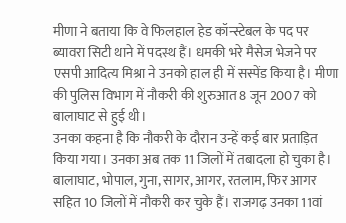मीणा ने बताया कि वे फिलहाल हेड कॉन्स्टेबल के पद पर ब्यावरा सिटी थाने में पदस्थ हैं। धमकी भरे मैसेज भेजने पर एसपी आदित्य मिश्रा ने उनको हाल ही में सस्पेंड किया है। मीणा की पुलिस विभाग में नौकरी की शुरुआत 8 जून 2007 को बालाघाट से हुई थी।
उनका कहना है कि नौकरी के दौरान उन्हें कई बार प्रताड़ित किया गया। उनका अब तक 11 जिलों में तबादला हो चुका है। बालाघाट, भोपाल, गुना, सागर, आगर, रतलाम, फिर आगर सहित 10 जिलों में नौकरी कर चुके हैं। राजगढ़ उनका 11वां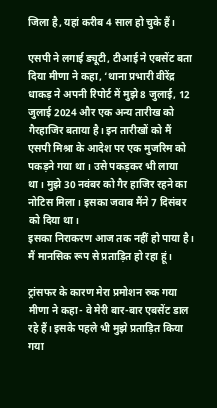जिला है, यहां करीब 4 साल हो चुके हैं।

एसपी ने लगाई ड्यूटी, टीआई ने एबसेंट बता दिया मीणा ने कहा, ‘थाना प्रभारी वीरेंद्र धाकड़ ने अपनी रिपोर्ट में मुझे 8 जुलाई, 12 जुलाई 2024 और एक अन्य तारीख को गैरहाजिर बताया है। इन तारीखों को मैं एसपी मिश्रा के आदेश पर एक मुजरिम को पकड़ने गया था। उसे पकड़कर भी लाया था। मुझे 30 नवंबर को गैर हाजिर रहने का नोटिस मिला। इसका जवाब मैंने 7 दिसंबर को दिया था।
इसका निराकरण आज तक नहीं हो पाया है। मैं मानसिक रूप से प्रताड़ित हो रहा हूं।

ट्रांसफर के कारण मेरा प्रमोशन रुक गया मीणा ने कहा- वे मेरी बार-बार एबसेंट डाल रहे हैं। इसके पहले भी मुझे प्रताड़ित किया गया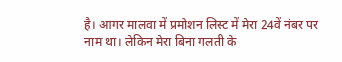है। आगर मालवा में प्रमोशन लिस्ट में मेरा 24वें नंबर पर नाम था। लेकिन मेरा बिना गलती के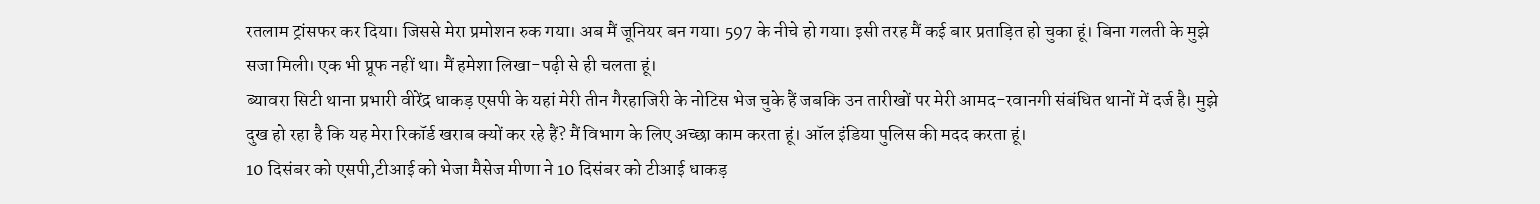रतलाम ट्रांसफर कर दिया। जिससे मेरा प्रमोशन रुक गया। अब मैं जूनियर बन गया। 597 के नीचे हो गया। इसी तरह मैं कई बार प्रताड़ित हो चुका हूं। बिना गलती के मुझे सजा मिली। एक भी प्रूफ नहीं था। मैं हमेशा लिखा-पढ़ी से ही चलता हूं।
ब्यावरा सिटी थाना प्रभारी वीरेंद्र धाकड़ एसपी के यहां मेरी तीन गैरहाजिरी के नोटिस भेज चुके हैं जबकि उन तारीखों पर मेरी आमद-रवानगी संबंधित थानों में दर्ज है। मुझे दुख हो रहा है कि यह मेरा रिकॉर्ड खराब क्यों कर रहे हैं? मैं विभाग के लिए अच्छा काम करता हूं। ऑल इंडिया पुलिस की मदद करता हूं।
10 दिसंबर को एसपी,टीआई को भेजा मैसेज मीणा ने 10 दिसंबर को टीआई धाकड़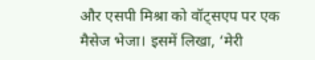और एसपी मिश्रा को वॉट्सएप पर एक मैसेज भेजा। इसमें लिखा, ‘मेरी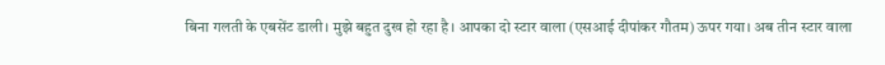बिना गलती के एबसेंट डाली। मुझे बहुत दुख हो रहा है। आपका दो स्टार वाला (एसआई दीपांकर गौतम) ऊपर गया। अब तीन स्टार वाला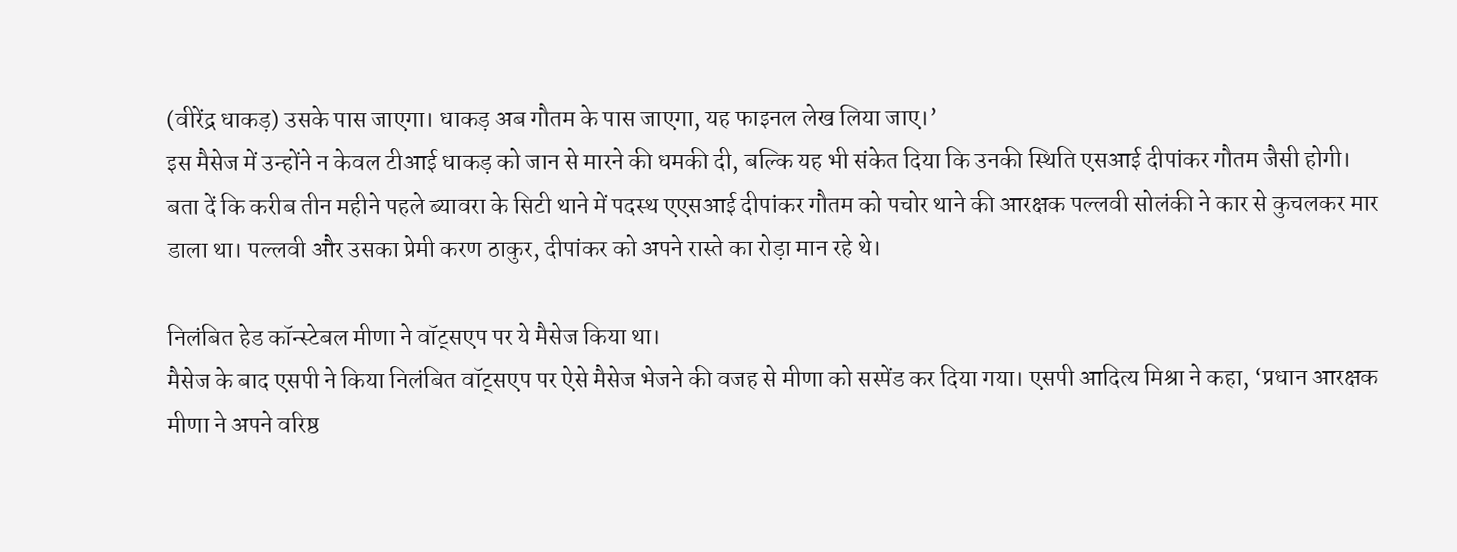(वीरेंद्र धाकड़) उसके पास जाएगा। धाकड़ अब गौतम के पास जाएगा, यह फाइनल लेख लिया जाए।’
इस मैसेज में उन्होंने न केवल टीआई धाकड़ को जान से मारने की धमकी दी, बल्कि यह भी संकेत दिया कि उनकी स्थिति एसआई दीपांकर गौतम जैसी होगी।
बता दें कि करीब तीन महीने पहले ब्यावरा के सिटी थाने में पदस्थ एएसआई दीपांकर गौतम को पचोर थाने की आरक्षक पल्लवी सोलंकी ने कार से कुचलकर मार डाला था। पल्लवी और उसका प्रेमी करण ठाकुर, दीपांकर को अपने रास्ते का रोड़ा मान रहे थे।

निलंबित हेड कॉन्स्टेबल मीणा ने वॉट्सएप पर ये मैसेज किया था।
मैसेज के बाद एसपी ने किया निलंबित वॉट्सएप पर ऐसे मैसेज भेजने की वजह से मीणा को सस्पेंड कर दिया गया। एसपी आदित्य मिश्रा ने कहा, ‘प्रधान आरक्षक मीणा ने अपने वरिष्ठ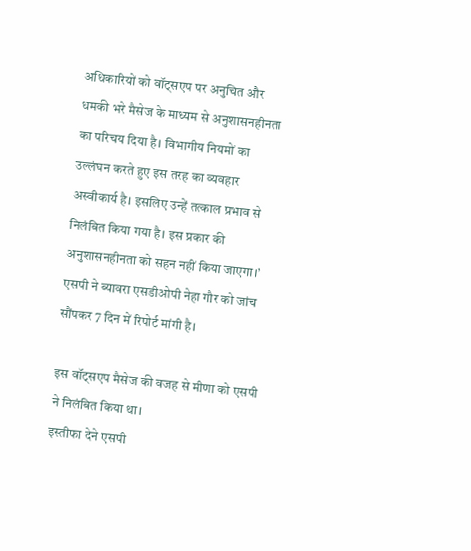अधिकारियों को वॉट्सएप पर अनुचित और धमकी भरे मैसेज के माध्यम से अनुशासनहीनता का परिचय दिया है। विभागीय नियमों का उल्लंघन करते हुए इस तरह का व्यवहार अस्वीकार्य है। इसलिए उन्हें तत्काल प्रभाव से निलंबित किया गया है। इस प्रकार की अनुशासनहीनता को सहन नहीं किया जाएगा।’
एसपी ने ब्यावरा एसडीओपी नेहा गौर को जांच सौंपकर 7 दिन में रिपोर्ट मांगी है।

इस वॉट्सएप मैसेज की वजह से मीणा को एसपी ने निलंबित किया था।
इस्तीफा देने एसपी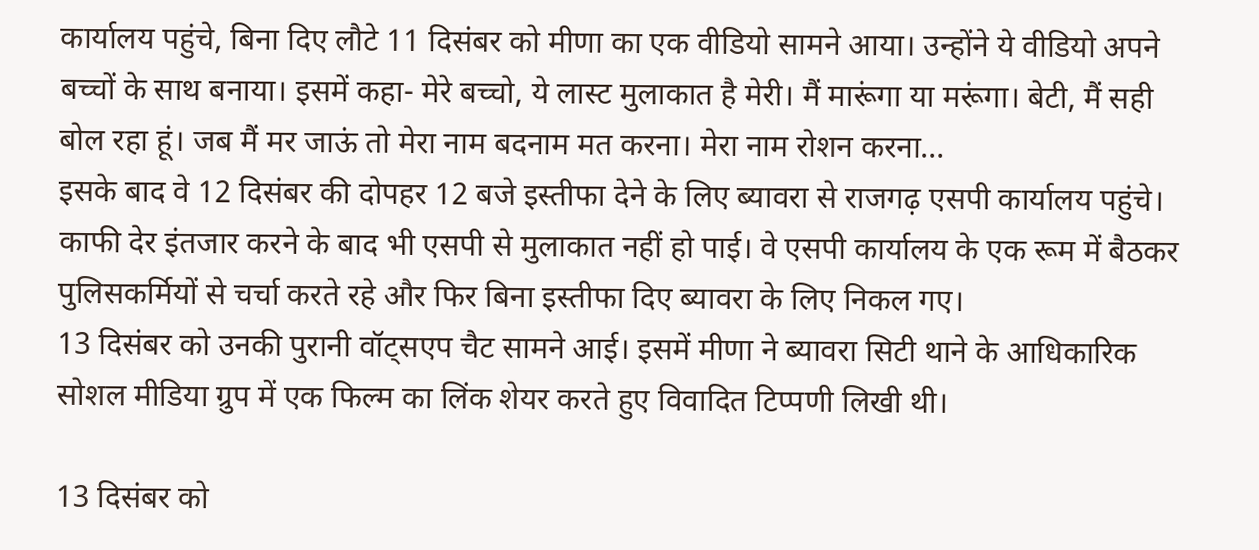कार्यालय पहुंचे, बिना दिए लौटे 11 दिसंबर को मीणा का एक वीडियो सामने आया। उन्होंने ये वीडियो अपने बच्चों के साथ बनाया। इसमें कहा- मेरे बच्चो, ये लास्ट मुलाकात है मेरी। मैं मारूंगा या मरूंगा। बेटी, मैं सही बोल रहा हूं। जब मैं मर जाऊं तो मेरा नाम बदनाम मत करना। मेरा नाम रोशन करना…
इसके बाद वे 12 दिसंबर की दोपहर 12 बजे इस्तीफा देने के लिए ब्यावरा से राजगढ़ एसपी कार्यालय पहुंचे। काफी देर इंतजार करने के बाद भी एसपी से मुलाकात नहीं हो पाई। वे एसपी कार्यालय के एक रूम में बैठकर पुलिसकर्मियों से चर्चा करते रहे और फिर बिना इस्तीफा दिए ब्यावरा के लिए निकल गए।
13 दिसंबर को उनकी पुरानी वॉट्सएप चैट सामने आई। इसमें मीणा ने ब्यावरा सिटी थाने के आधिकारिक सोशल मीडिया ग्रुप में एक फिल्म का लिंक शेयर करते हुए विवादित टिप्पणी लिखी थी।

13 दिसंबर को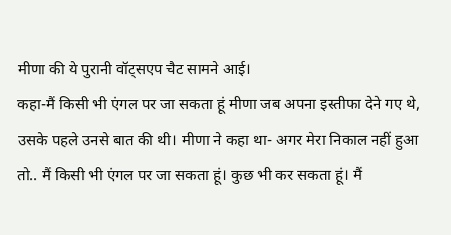मीणा की ये पुरानी वॉट्सएप चैट सामने आई।
कहा-मैं किसी भी एंगल पर जा सकता हूं मीणा जब अपना इस्तीफा देने गए थे, उसके पहले उनसे बात की थी। मीणा ने कहा था- अगर मेरा निकाल नहीं हुआ तो.. मैं किसी भी एंगल पर जा सकता हूं। कुछ भी कर सकता हूं। मैं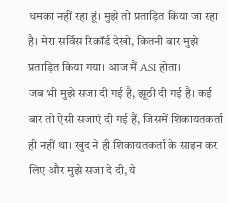धमका नहीं रहा हूं। मुझे तो प्रताड़ित किया जा रहा है। मेरा सर्विस रिकॉर्ड देखो, कितनी बार मुझे प्रताड़ित किया गया। आज मैं ASI होता।
जब भी मुझे सजा दी गई है, झूठी दी गई है। कई बार तो ऐसी सजाएं दी गई हैं, जिसमें शिकायतकर्ता ही नहीं था। खुद ने ही शिकायतकर्ता के साइन कर लिए और मुझे सजा दे दी, ये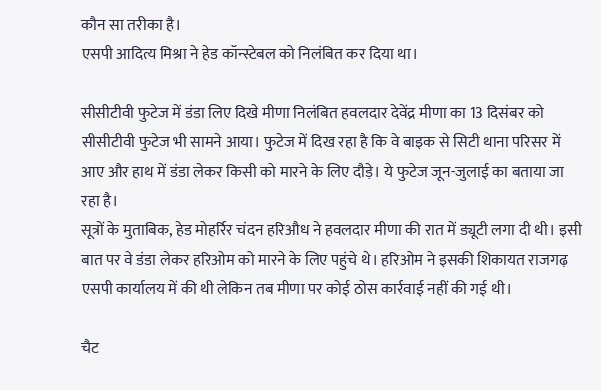कौन सा तरीका है।
एसपी आदित्य मिश्रा ने हेड कॉन्स्टेबल को निलंबित कर दिया था।

सीसीटीवी फुटेज में डंडा लिए दिखे मीणा निलंबित हवलदार देवेंद्र मीणा का 13 दिसंबर को सीसीटीवी फुटेज भी सामने आया। फुटेज में दिख रहा है कि वे बाइक से सिटी थाना परिसर में आए और हाथ में डंडा लेकर किसी को मारने के लिए दौड़े। ये फुटेज जून-जुलाई का बताया जा रहा है।
सूत्रों के मुताबिक, हेड मोहर्रिर चंदन हरिऔध ने हवलदार मीणा की रात में ड्यूटी लगा दी थी। इसी बात पर वे डंडा लेकर हरिओम को मारने के लिए पहुंचे थे। हरिओम ने इसकी शिकायत राजगढ़ एसपी कार्यालय में की थी लेकिन तब मीणा पर कोई ठोस कार्रवाई नहीं की गई थी।

चैट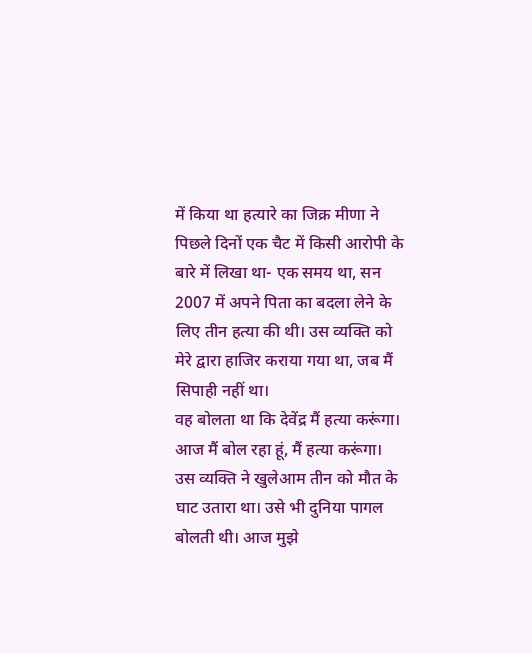में किया था हत्यारे का जिक्र मीणा ने पिछले दिनों एक चैट में किसी आरोपी के बारे में लिखा था- एक समय था, सन 2007 में अपने पिता का बदला लेने के लिए तीन हत्या की थी। उस व्यक्ति को मेरे द्वारा हाजिर कराया गया था, जब मैं सिपाही नहीं था।
वह बोलता था कि देवेंद्र मैं हत्या करूंगा। आज मैं बोल रहा हूं, मैं हत्या करूंगा। उस व्यक्ति ने खुलेआम तीन को मौत के घाट उतारा था। उसे भी दुनिया पागल बोलती थी। आज मुझे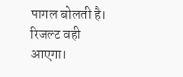पागल बोलती है। रिजल्ट वही आएगा।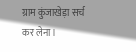ग्राम कुंजाखेड़ा सर्च कर लेना।